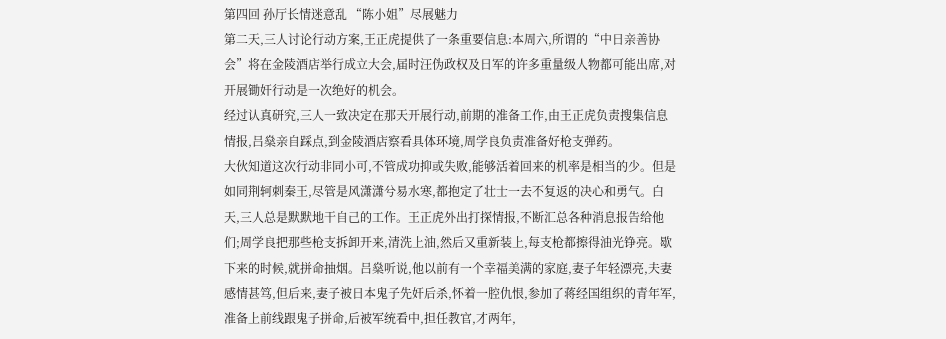第四回 孙厅长情迷意乱 “陈小姐”尽展魅力
第二天,三人讨论行动方案,王正虎提供了一条重要信息:本周六,所谓的“中日亲善协会”将在金陵酒店举行成立大会,届时汪伪政权及日军的许多重量级人物都可能出席,对开展锄奸行动是一次绝好的机会。
经过认真研究,三人一致决定在那天开展行动,前期的准备工作,由王正虎负责搜集信息情报,吕燊亲自踩点,到金陵酒店察看具体环境,周学良负责准备好枪支弹药。
大伙知道这次行动非同小可,不管成功抑或失败,能够活着回来的机率是相当的少。但是如同荆轲刺秦王,尽管是风潇潇兮易水寒,都抱定了壮士一去不复返的决心和勇气。白天,三人总是默默地干自己的工作。王正虎外出打探情报,不断汇总各种消息报告给他们;周学良把那些枪支拆卸开来,清洗上油,然后又重新装上,每支枪都擦得油光铮亮。歇下来的时候,就拼命抽烟。吕燊听说,他以前有一个幸福美满的家庭,妻子年轻漂亮,夫妻感情甚笃,但后来,妻子被日本鬼子先奸后杀,怀着一腔仇恨,参加了蒋经国组织的青年军,准备上前线跟鬼子拼命,后被军统看中,担任教官,才两年,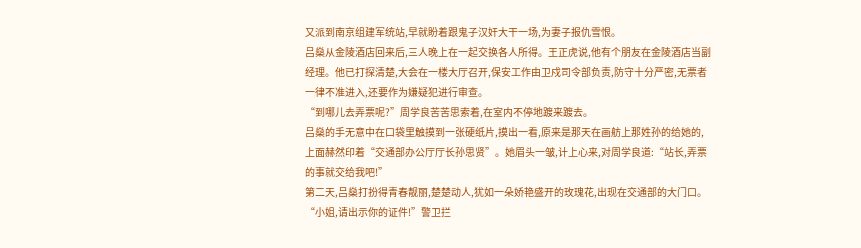又派到南京组建军统站,早就盼着跟鬼子汉奸大干一场,为妻子报仇雪恨。
吕燊从金陵酒店回来后,三人晚上在一起交换各人所得。王正虎说,他有个朋友在金陵酒店当副经理。他已打探清楚,大会在一楼大厅召开,保安工作由卫戍司令部负责,防守十分严密,无票者一律不准进入,还要作为嫌疑犯进行审查。
“到哪儿去弄票呢?”周学良苦苦思索着,在室内不停地踱来踱去。
吕燊的手无意中在口袋里触摸到一张硬纸片,摸出一看,原来是那天在画舫上那姓孙的给她的,上面赫然印着“交通部办公厅厅长孙思贤”。她眉头一皱,计上心来,对周学良道:“站长,弄票的事就交给我吧!”
第二天,吕燊打扮得青春靓丽,楚楚动人,犹如一朵娇艳盛开的玫瑰花,出现在交通部的大门口。
“小姐,请出示你的证件!”警卫拦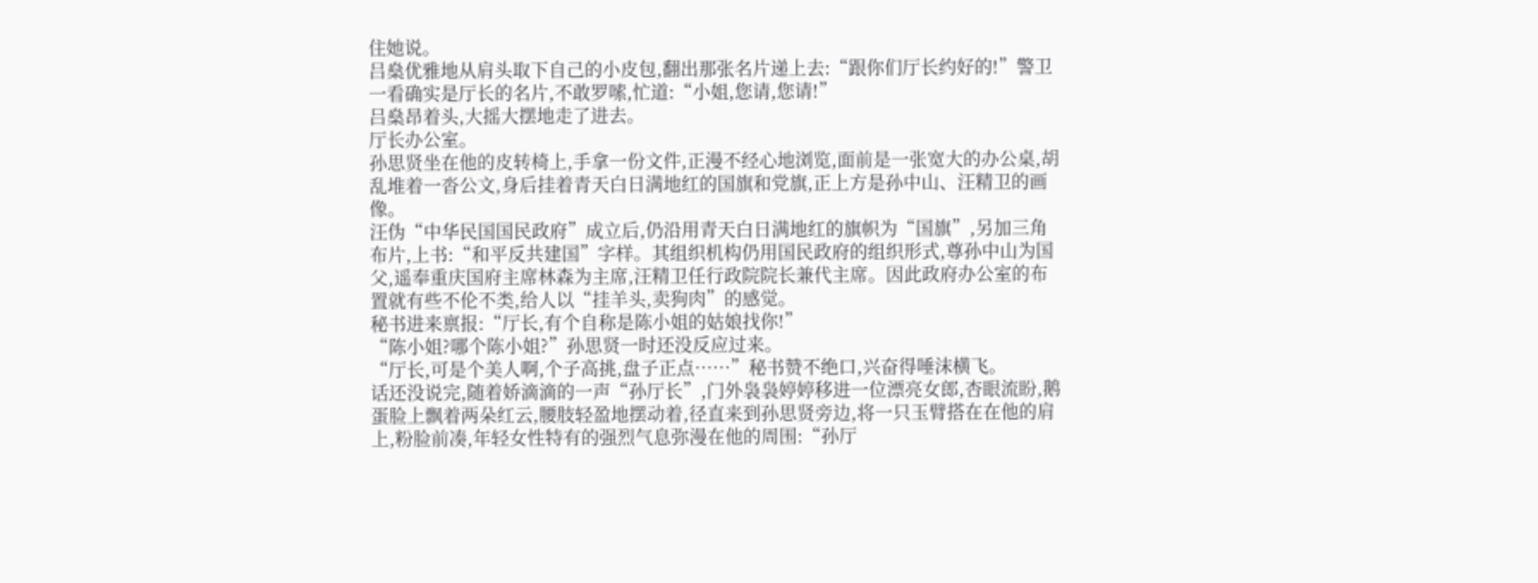住她说。
吕燊优雅地从肩头取下自己的小皮包,翻出那张名片递上去:“跟你们厅长约好的!”警卫一看确实是厅长的名片,不敢罗嗦,忙道:“小姐,您请,您请!”
吕燊昂着头,大摇大摆地走了进去。
厅长办公室。
孙思贤坐在他的皮转椅上,手拿一份文件,正漫不经心地浏览,面前是一张宽大的办公桌,胡乱堆着一沓公文,身后挂着青天白日满地红的国旗和党旗,正上方是孙中山、汪精卫的画像。
汪伪“中华民国国民政府”成立后,仍沿用青天白日满地红的旗帜为“国旗”,另加三角布片,上书:“和平反共建国”字样。其组织机构仍用国民政府的组织形式,尊孙中山为国父,遥奉重庆国府主席林森为主席,汪精卫任行政院院长兼代主席。因此政府办公室的布置就有些不伦不类,给人以“挂羊头,卖狗肉”的感觉。
秘书进来禀报:“厅长,有个自称是陈小姐的姑娘找你!”
“陈小姐?哪个陈小姐?”孙思贤一时还没反应过来。
“厅长,可是个美人啊,个子高挑,盘子正点……”秘书赞不绝口,兴奋得唾沫横飞。
话还没说完,随着娇滴滴的一声“孙厅长”,门外袅袅婷婷移进一位漂亮女郎,杏眼流盼,鹅蛋脸上飘着两朵红云,腰肢轻盈地摆动着,径直来到孙思贤旁边,将一只玉臂搭在在他的肩上,粉脸前凑,年轻女性特有的强烈气息弥漫在他的周围:“孙厅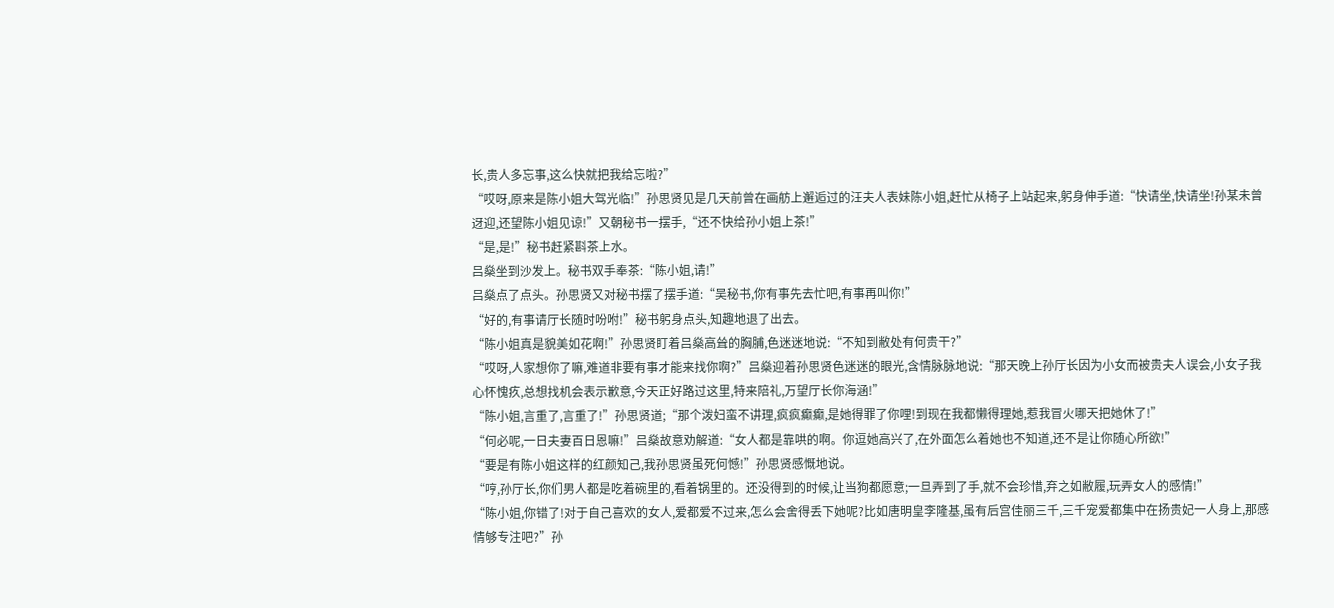长,贵人多忘事,这么快就把我给忘啦?”
“哎呀,原来是陈小姐大驾光临!”孙思贤见是几天前曾在画舫上邂逅过的汪夫人表妹陈小姐,赶忙从椅子上站起来,躬身伸手道:“快请坐,快请坐!孙某未曾迓迎,还望陈小姐见谅!”又朝秘书一摆手,“还不快给孙小姐上茶!”
“是,是!”秘书赶紧斟茶上水。
吕燊坐到沙发上。秘书双手奉茶:“陈小姐,请!”
吕燊点了点头。孙思贤又对秘书摆了摆手道:“吴秘书,你有事先去忙吧,有事再叫你!”
“好的,有事请厅长随时吩咐!”秘书躬身点头,知趣地退了出去。
“陈小姐真是貌美如花啊!”孙思贤盯着吕燊高耸的胸脯,色迷迷地说:“不知到敝处有何贵干?”
“哎呀,人家想你了嘛,难道非要有事才能来找你啊?”吕燊迎着孙思贤色迷迷的眼光,含情脉脉地说:“那天晚上孙厅长因为小女而被贵夫人误会,小女子我心怀愧疚,总想找机会表示歉意,今天正好路过这里,特来陪礼,万望厅长你海涵!”
“陈小姐,言重了,言重了!”孙思贤道;“那个泼妇蛮不讲理,疯疯癫癫,是她得罪了你哩!到现在我都懒得理她,惹我冒火哪天把她休了!”
“何必呢,一日夫妻百日恩嘛!”吕燊故意劝解道:“女人都是靠哄的啊。你逗她高兴了,在外面怎么着她也不知道,还不是让你随心所欲!”
“要是有陈小姐这样的红颜知己,我孙思贤虽死何憾!”孙思贤感慨地说。
“哼,孙厅长,你们男人都是吃着碗里的,看着锅里的。还没得到的时候,让当狗都愿意;一旦弄到了手,就不会珍惜,弃之如敝履,玩弄女人的感情!”
“陈小姐,你错了!对于自己喜欢的女人,爱都爱不过来,怎么会舍得丢下她呢?比如唐明皇李隆基,虽有后宫佳丽三千,三千宠爱都集中在扬贵妃一人身上,那感情够专注吧?”孙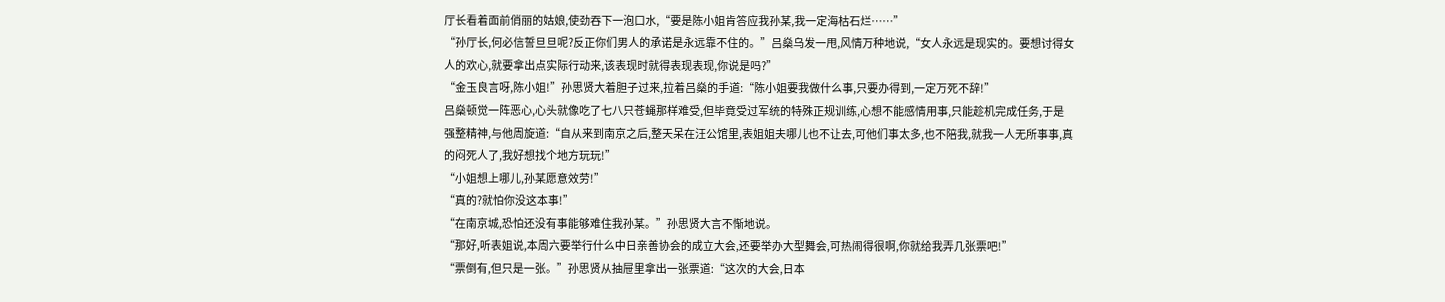厅长看着面前俏丽的姑娘,使劲吞下一泡口水,“要是陈小姐肯答应我孙某,我一定海枯石烂……”
“孙厅长,何必信誓旦旦呢?反正你们男人的承诺是永远靠不住的。”吕燊乌发一甩,风情万种地说,“女人永远是现实的。要想讨得女人的欢心,就要拿出点实际行动来,该表现时就得表现表现,你说是吗?”
“金玉良言呀,陈小姐!”孙思贤大着胆子过来,拉着吕燊的手道:“陈小姐要我做什么事,只要办得到,一定万死不辞!”
吕燊顿觉一阵恶心,心头就像吃了七八只苍蝇那样难受,但毕竟受过军统的特殊正规训练,心想不能感情用事,只能趁机完成任务,于是强整精神,与他周旋道:“自从来到南京之后,整天呆在汪公馆里,表姐姐夫哪儿也不让去,可他们事太多,也不陪我,就我一人无所事事,真的闷死人了,我好想找个地方玩玩!”
“小姐想上哪儿,孙某愿意效劳!”
“真的?就怕你没这本事!”
“在南京城,恐怕还没有事能够难住我孙某。”孙思贤大言不惭地说。
“那好,听表姐说,本周六要举行什么中日亲善协会的成立大会,还要举办大型舞会,可热闹得很啊,你就给我弄几张票吧!”
“票倒有,但只是一张。”孙思贤从抽屉里拿出一张票道:“这次的大会,日本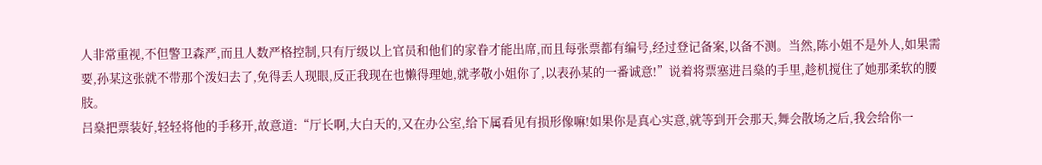人非常重视,不但警卫森严,而且人数严格控制,只有厅级以上官员和他们的家眷才能出席,而且每张票都有编号,经过登记备案,以备不测。当然,陈小姐不是外人,如果需要,孙某这张就不带那个泼妇去了,免得丢人现眼,反正我现在也懒得理她,就孝敬小姐你了,以表孙某的一番诚意!”说着将票塞进吕燊的手里,趁机搅住了她那柔软的腰肢。
吕燊把票装好,轻轻将他的手移开,故意道:“厅长啊,大白天的,又在办公室,给下属看见有损形像嘛!如果你是真心实意,就等到开会那天,舞会散场之后,我会给你一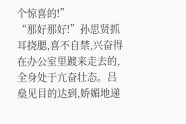个惊喜的!”
“那好那好!”孙思贤抓耳挠腮,喜不自禁,兴奋得在办公室里踱来走去的,全身处于亢奋壮态。吕燊见目的达到,娇媚地递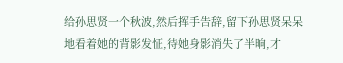给孙思贤一个秋波,然后挥手告辞,留下孙思贤呆呆地看着她的背影发怔,待她身影消失了半晌,才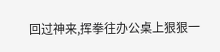回过神来,挥拳往办公桌上狠狠一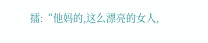擂:“他妈的,这么漂亮的女人,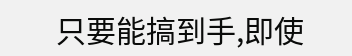只要能搞到手,即使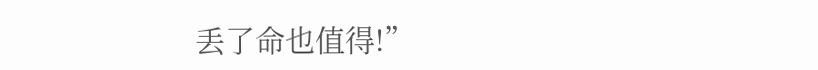丢了命也值得!”